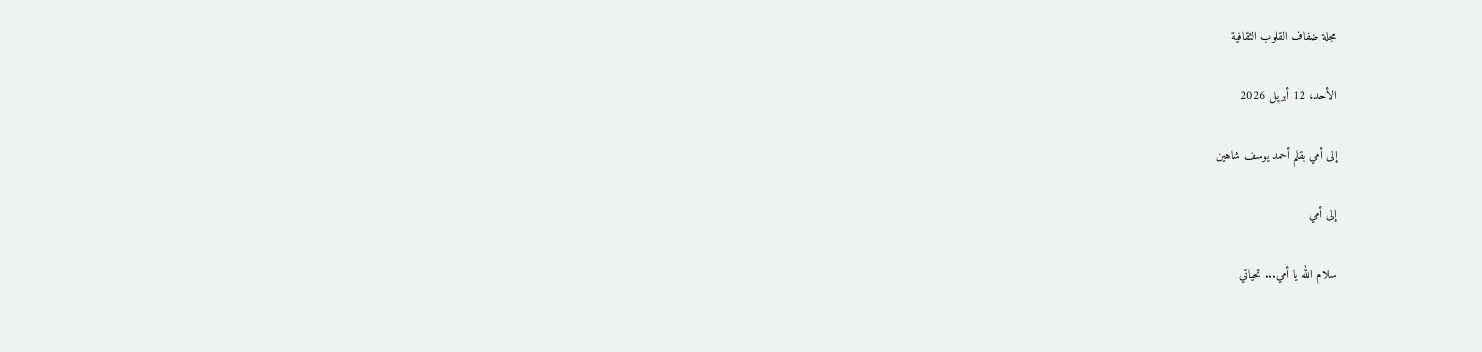مجلة ضفاف القلوب الثقافية

الأحد، 12 أبريل 2026

إلى أمي بقلم أحمد يوسف شاهين

إلى أمي

سلام الله يا أمي... تحياتي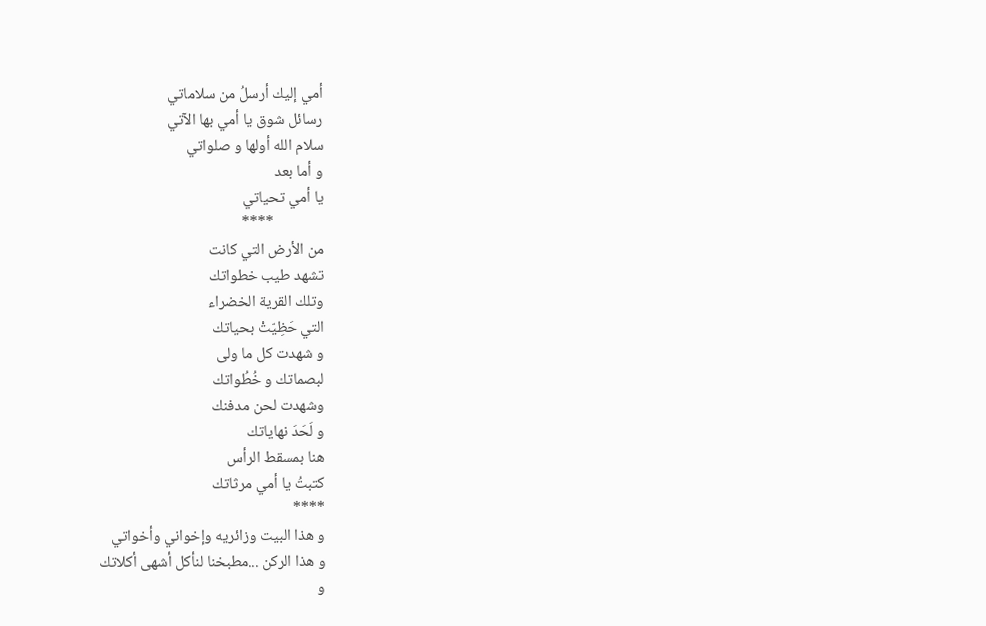أمي إليك أرسلُ من سلاماتي
رسائل شوق يا أمي بها الآتي
سلام الله أولها و صلواتي
و أما بعد
يا أمي تحياتي
              ****
من الأرض التي كانت
تشهد طيب خطواتك
وتلك القرية الخضراء
التي حَظِيّتْ بحياتك
و شهدت كل ما ولى
لبصماتك و خُطُواتك
وشهدت لحن مدفنك
و لَحَدَ نهاياتك
هنا بمسقط الرأس
كتبتُ يا أمي مرثاتك
****
و هذا البيت وزائريه وإخواني وأخواتي
و هذا الركن ...مطبخنا لنأكل أشهى أكلاتك
و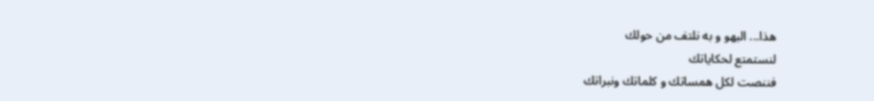هذا... البهو و به نلتف من حولك
لنستمتع لحكاياتك
فننصت لكل همساتك و كلماتك ونبراتك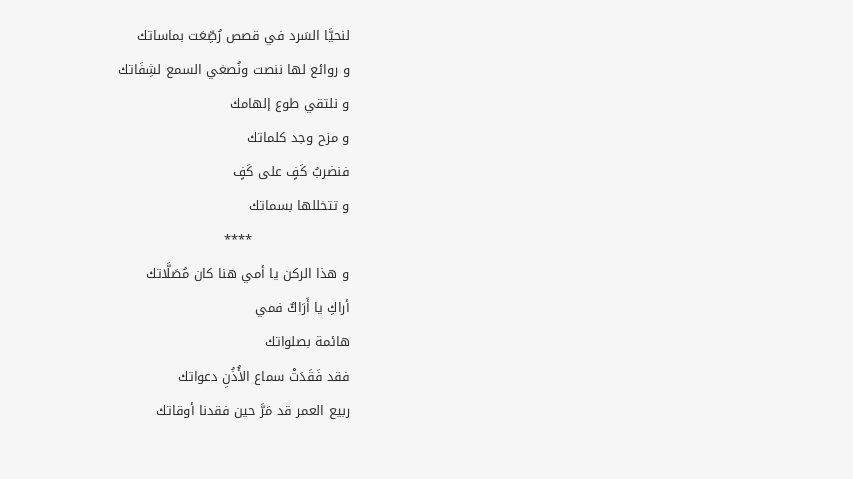لنحيَّا السَرد في قصص رُصِّعَت بماساتك
و روائع لها ننصت ونُصغي السمع لشِفَاتك
و نلتقي طوع إلهامك
و مزح وجد كلماتك
فنضربُ كَفٍ على كَفٍ
و تتخللها بسماتك
                      ****
و هذا الركن يا أمي هنا كان مُصَلَّاتك
أراكِ يا أَرَاكٌ فمي
هائمة بصلواتك
فقد فَقَدَتْ سماع الأُذُنِ دعواتك
ربيع العمر قد مَرَّ حين فقدنا أوقاتك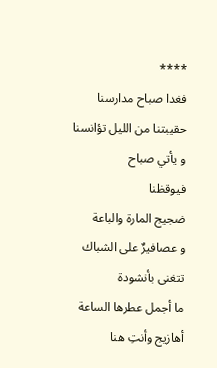****
فغدا صباح مدارسنا
حقيبتنا من الليل تؤانسنا
و يأتي صباح
فيوقظنا
ضجيج المارة والباعة
و عصافيرٌ على الشباك
تتغنى بأنشودة
ما أجمل عطرها الساعة
أهازيج وأنتِ هنا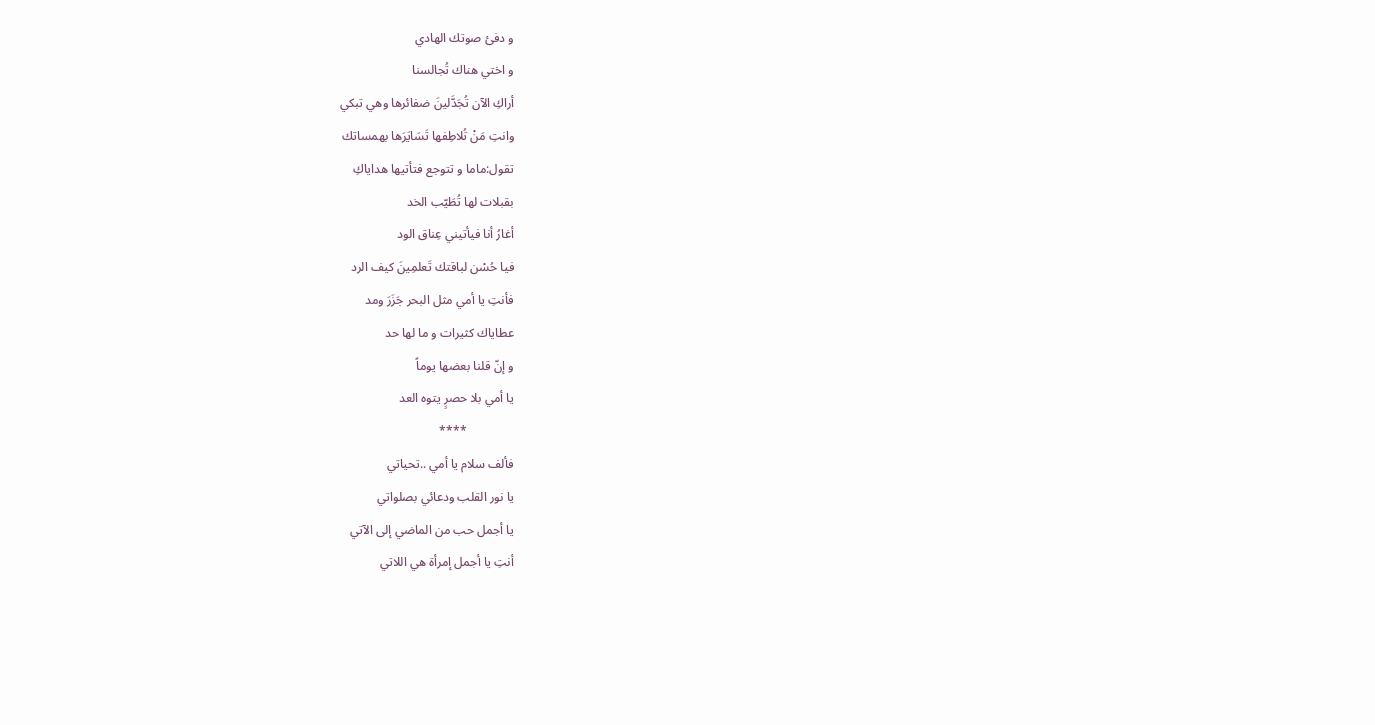و دفئ صوتك الهادي
و اختي هناك تُجالسنا
أراكِ الآن تُجَدَّلينَ ضفائرها وهي تبكي
وانتِ مَنْ تُلاطِفها تَسَايَرَها بهمساتك
تقول:ماما و تتوجع فتأتيها هداياكِ
بقبلات لها تُطَيّب الخد
أغارُ أنا فيأتيني عِناق الود
فيا حُسْن لباقتك تَعلمِينَ كيف الرد
فأنتِ يا أمي مثل البحر جَزَرَ ومد
عطاياك كثيرات و ما لها حد
و إنّ قلنا بعضها يوماً
يا أمي بلا حصرٍ يتوه العد
               ****
فألف سلام يا أمي ..تحياتي
يا نور القلب ودعائي بصلواتي
يا أجمل حب من الماضي إلى الآتي
أنتِ يا أجمل إمرأة هي اللاتي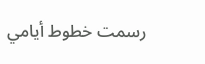رسمت خطوط أيامي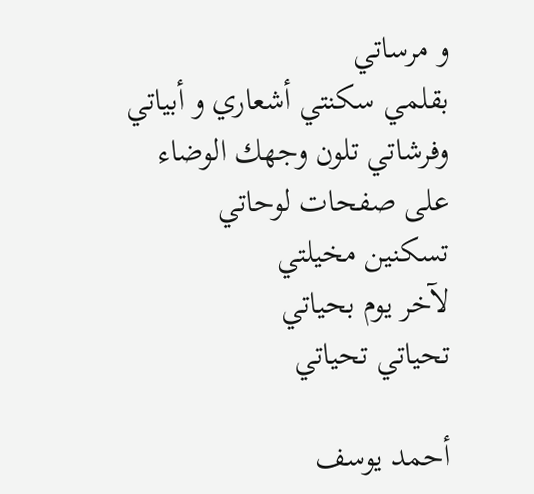و مرساتي
بقلمي سكنتي أشعاري و أبياتي
وفرشاتي تلون وجهك الوضاء
على صفحات لوحاتي
تسكنين مخيلتي
لآخر يوم بحياتي
تحياتي تحياتي

أحمد يوسف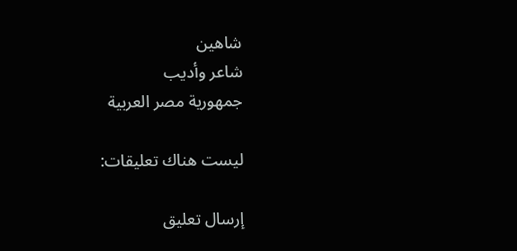شاهين
شاعر وأديب
جمهورية مصر العربية

ليست هناك تعليقات:

إرسال تعليق